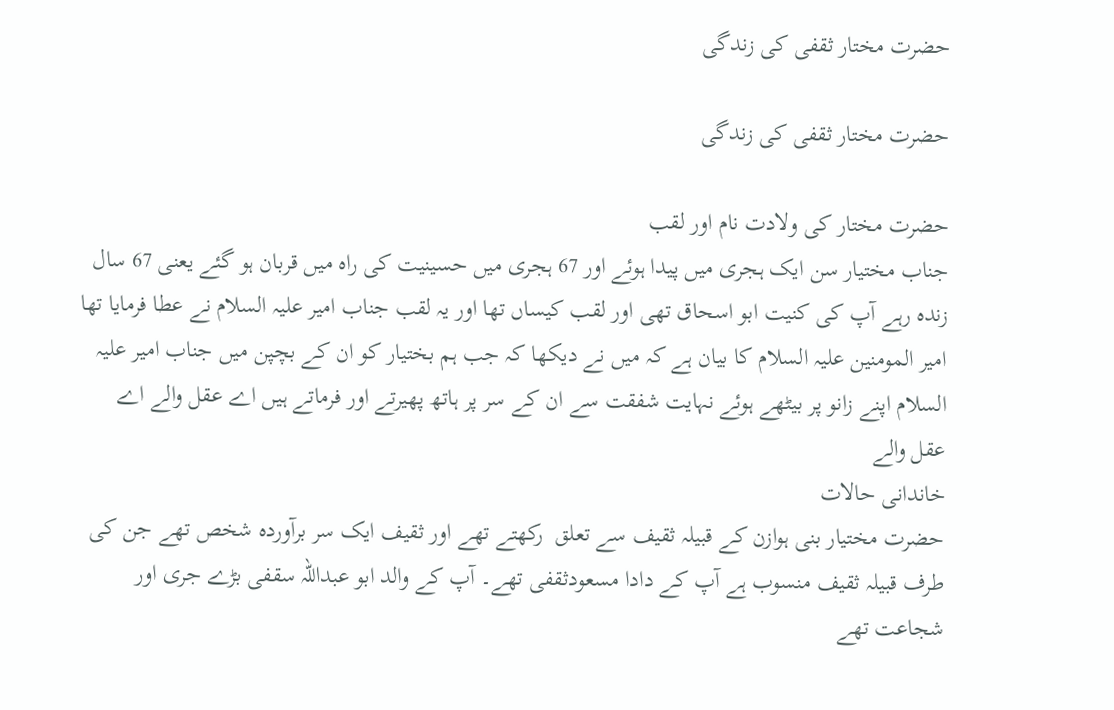حضرت مختار ثقفی کی زندگی

حضرت مختار ثقفی کی زندگی

حضرت مختار کی ولادت نام اور لقب
جناب مختیار سن ایک ہجری میں پیدا ہوئے اور 67 ہجری میں حسینیت کی راہ میں قربان ہو گئے یعنی 67 سال زندہ رہے آپ کی کنیت ابو اسحاق تھی اور لقب کیساں تھا اور یہ لقب جناب امیر علیہ السلام نے عطا فرمایا تھا امیر المومنین علیہ السلام کا بیان ہے کہ میں نے دیکھا کہ جب ہم بختیار کو ان کے بچپن میں جناب امیر علیہ السلام اپنے زانو پر بیٹھے ہوئے نہایت شفقت سے ان کے سر پر ہاتھ پھیرتے اور فرماتے ہیں اے عقل والے اے عقل والے
خاندانی حالات
حضرت مختیار بنی ہوازن کے قبیلہ ثقیف سے تعلق  رکھتے تھے اور ثقیف ایک سر برآوردہ شخص تھے جن کی طرف قبیلہ ثقیف منسوب ہے آپ کے دادا مسعودثقفی تھے۔ آپ کے والد ابو عبداللہ سقفی بڑے جری اور شجاعت تھے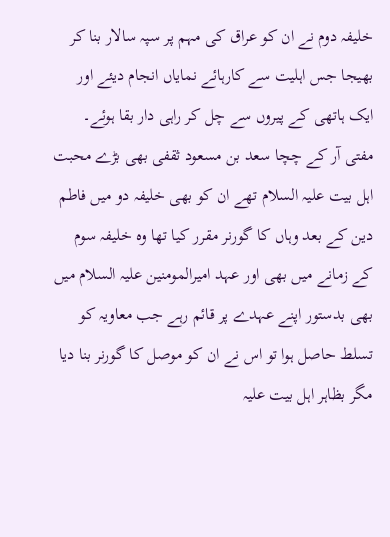خلیفہ دوم نے ان کو عراق کی مہم پر سپہ سالار بنا کر بھیجا جس اہلیت سے کارہائے نمایاں انجام دیئے اور ایک ہاتھی کے پیروں سے چل کر راہی دار بقا ہوئے۔
مفتی آر کے چچا سعد بن مسعود ثقفی بھی بڑے محبت اہل بیت علیہ السلام تھے ان کو بھی خلیفہ دو میں فاطم دین کے بعد وہاں کا گورنر مقرر کیا تھا وہ خلیفہ سوم کے زمانے میں بھی اور عہد امیرالمومنین علیہ السلام میں بھی بدستور اپنے عہدے پر قائم رہے جب معاویہ کو تسلط حاصل ہوا تو اس نے ان کو موصل کا گورنر بنا دیا مگر بظاہر اہل بیت علیہ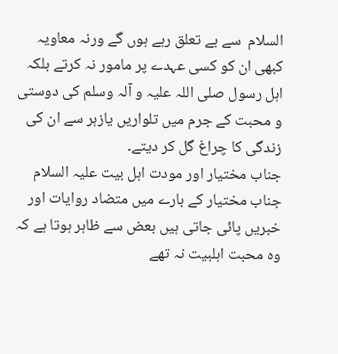السلام  سے بے تعلق رہے ہوں گے ورنہ معاویہ کبھی ان کو کسی عہدے پر مامور نہ کرتے بلکہ اہل رسول صلی اللہ علیہ و آلہ وسلم کی دوستی و محبت کے جرم میں تلواریں یازہر سے ان کی زندگی کا چراغ گل کر دیتے۔
جناب مختیار اور مودت اہل بیت علیہ السلام
جناب مختیار کے بارے میں متضاد روایات اور خبریں پائی جاتی ہیں بعض سے ظاہر ہوتا ہے کہ وہ محبت اہلبیت نہ تھے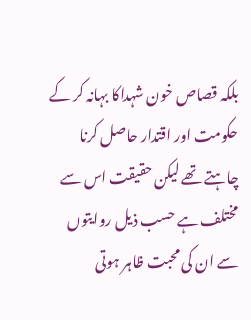بلکہ قصاص خون شہداکا بہانہ کر کے حکومت اور اقتدار حاصل کرنا چاہتے تھے لیکن حقیقت اس سے مختلف ہے حسب ذیل روایتوں سے ان کی محبت ظاہر ہوتی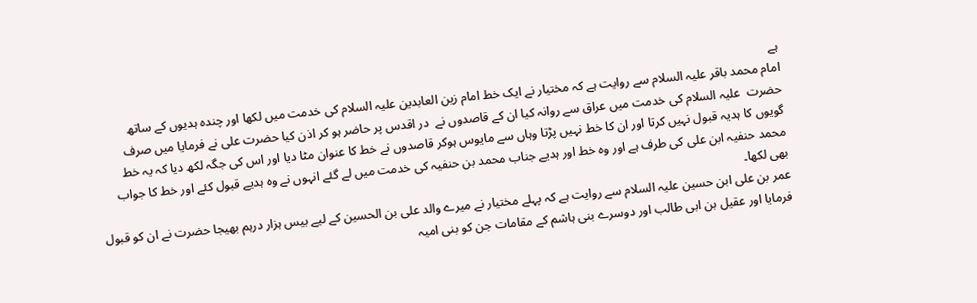ہے
امام محمد باقر علیہ السلام سے روایت ہے کہ مختیار نے ایک خط امام زین العابدین علیہ السلام کی خدمت میں لکھا اور چندہ ہدیوں کے ساتھ حضرت  علیہ السلام کی خدمت میں عراق سے روانہ کیا ان کے قاصدوں نے  در اقدس پر حاضر ہو کر اذن کیا حضرت علی نے فرمایا میں صرف گویوں کا ہدیہ قبول نہیں کرتا اور ان کا خط نہیں پڑتا وہاں سے مایوس ہوکر قاصدوں نے خط کا عنوان مٹا دیا اور اس کی جگہ لکھ دیا کہ یہ خط محمد حنفیہ ابن علی کی طرف ہے اور وہ خط اور ہدیے جناب محمد بن حنفیہ کی خدمت میں لے گئے انہوں نے وہ ہدیے قبول کئے اور خط کا جواب بھی لکھا۔
عمر بن علی ابن حسین علیہ السلام سے روایت ہے کہ پہلے مختیار نے میرے والد علی بن الحسین کے لیے بیس ہزار درہم بھیجا حضرت نے ان کو قبول فرمایا اور عقیل بن ابی طالب اور دوسرے بنی ہاشم کے مقامات جن کو بنی امیہ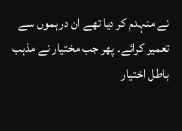نے منہدم کر دیا تھے ان درہموں سے تعمیر کرائے۔ پھر جب مختیار نے مذہب باطل اختیار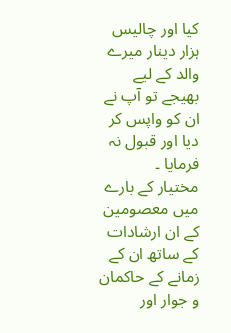کیا اور چالیس ہزار دینار میرے والد کے لیے بھیجے تو آپ نے ان کو واپس کر دیا اور قبول نہ فرمایا ۔
مختیار کے بارے میں معصومین کے ان ارشادات کے ساتھ ان کے زمانے کے حاکمان و جوار اور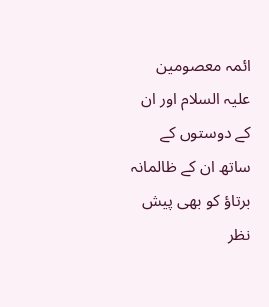ائمہ معصومین علیہ السلام اور ان کے دوستوں کے ساتھ ان کے ظالمانہ برتاؤ کو بھی پیش نظر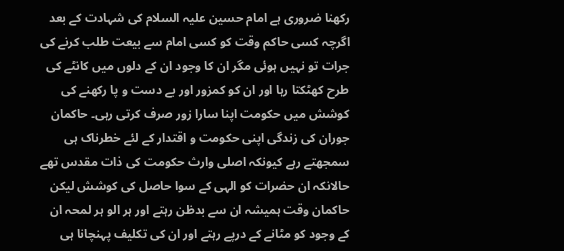رکھنا ضروری ہے امام حسین علیہ السلام کی شہادت کے بعد اگرچہ کسی حاکم وقت کو کسی امام سے بیعت طلب کرنے کی جرات تو نہیں ہوئی مگر ان کا وجود ان کے دلوں میں کانٹے کی طرح کھٹکتا رہا اور ان کو کمزور اور بے دست و پا رکھنے کی کوشش میں حکومت اپنا سارا زور صرف کرتی رہی۔ حاکمان جوران کی زندگی اپنی حکومت و اقتدار کے لئے خطرناک ہی سمجھتے رہے کیونکہ اصلی وارث حکومت کی ذات مقدس تھے حالانکہ ان حضرات کو الہی کے سوا حاصل کی کوشش لیکن حاکمان وقت ہمیشہ ان سے بدظن رہتے اور ہر الو ہر لمحہ ان کے وجود کو مٹانے کے درپے رہتے اور ان کی تکلیف پہنچانا ہی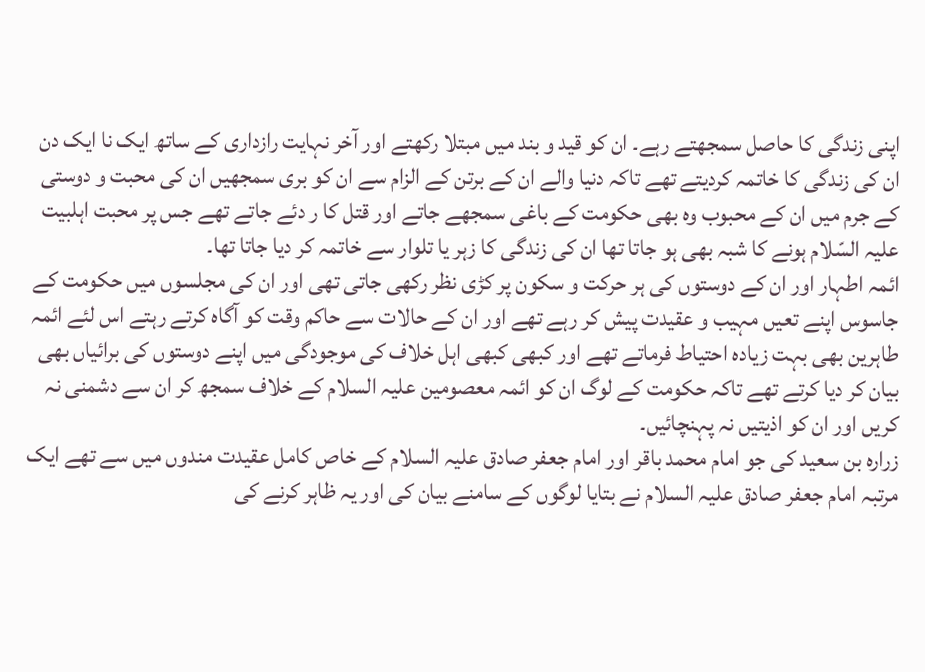اپنی زندگی کا حاصل سمجھتے رہے۔ ان کو قید و بند میں مبتلا رکھتے اور آخر نہایت رازداری کے ساتھ ایک نا ایک دن ان کی زندگی کا خاتمہ کردیتے تھے تاکہ دنیا والے ان کے برتن کے الزام سے ان کو بری سمجھیں ان کی محبت و دوستی کے جرم میں ان کے محبوب وہ بھی حکومت کے باغی سمجھے جاتے اور قتل کا ر دئے جاتے تھے جس پر محبت اہلبیت علیہ السّلام ہونے کا شبہ بھی ہو جاتا تھا ان کی زندگی کا زہر یا تلوار سے خاتمہ کر دیا جاتا تھا۔
ائمہ اطہار اور ان کے دوستوں کی ہر حرکت و سکون پر کڑی نظر رکھی جاتی تھی اور ان کی مجلسوں میں حکومت کے جاسوس اپنے تعیں مہیب و عقیدت پیش کر رہے تھے اور ان کے حالات سے حاکم وقت کو آگاہ کرتے رہتے اس لئے ائمہ طاہرین بھی بہت زیادہ احتیاط فرماتے تھے اور کبھی کبھی اہل خلاف کی موجودگی میں اپنے دوستوں کی برائیاں بھی بیان کر دیا کرتے تھے تاکہ حکومت کے لوگ ان کو ائمہ معصومین علیہ السلام کے خلاف سمجھ کر ان سے دشمنی نہ کریں اور ان کو اذیتیں نہ پہنچائیں۔
زرارہ بن سعید کی جو امام محمد باقر اور امام جعفر صادق علیہ السلام کے خاص کامل عقیدت مندوں میں سے تھے ایک مرتبہ امام جعفر صادق علیہ السلام نے بتایا لوگوں کے سامنے بیان کی اور یہ ظاہر کرنے کی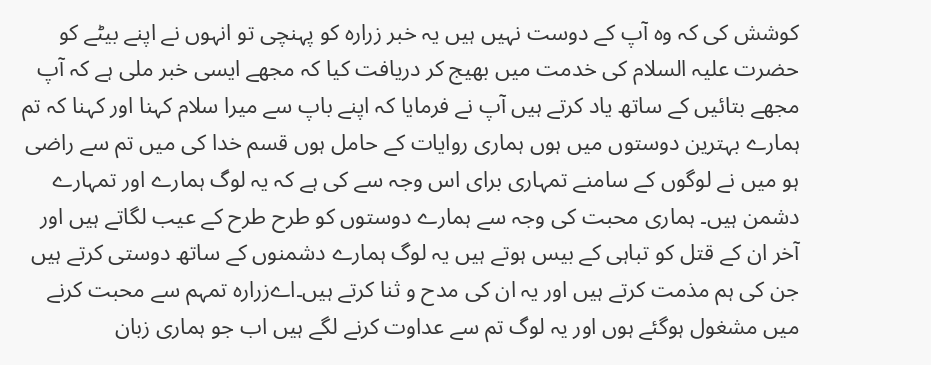کوشش کی کہ وہ آپ کے دوست نہیں ہیں یہ خبر زرارہ کو پہنچی تو انہوں نے اپنے بیٹے کو حضرت علیہ السلام کی خدمت میں بھیج کر دریافت کیا کہ مجھے ایسی خبر ملی ہے کہ آپ مجھے بتائیں کے ساتھ یاد کرتے ہیں آپ نے فرمایا کہ اپنے باپ سے میرا سلام کہنا اور کہنا کہ تم ہمارے بہترین دوستوں میں ہوں ہماری روایات کے حامل ہوں قسم خدا کی میں تم سے راضی ہو میں نے لوگوں کے سامنے تمہاری برای اس وجہ سے کی ہے کہ یہ لوگ ہمارے اور تمہارے دشمن ہیں۔ ہماری محبت کی وجہ سے ہمارے دوستوں کو طرح طرح کے عیب لگاتے ہیں اور آخر ان کے قتل کو تباہی کے بیس ہوتے ہیں یہ لوگ ہمارے دشمنوں کے ساتھ دوستی کرتے ہیں جن کی ہم مذمت کرتے ہیں اور یہ ان کی مدح و ثنا کرتے ہیں۔اےزرارہ تمہم سے محبت کرنے میں مشغول ہوگئے ہوں اور یہ لوگ تم سے عداوت کرنے لگے ہیں اب جو ہماری زبان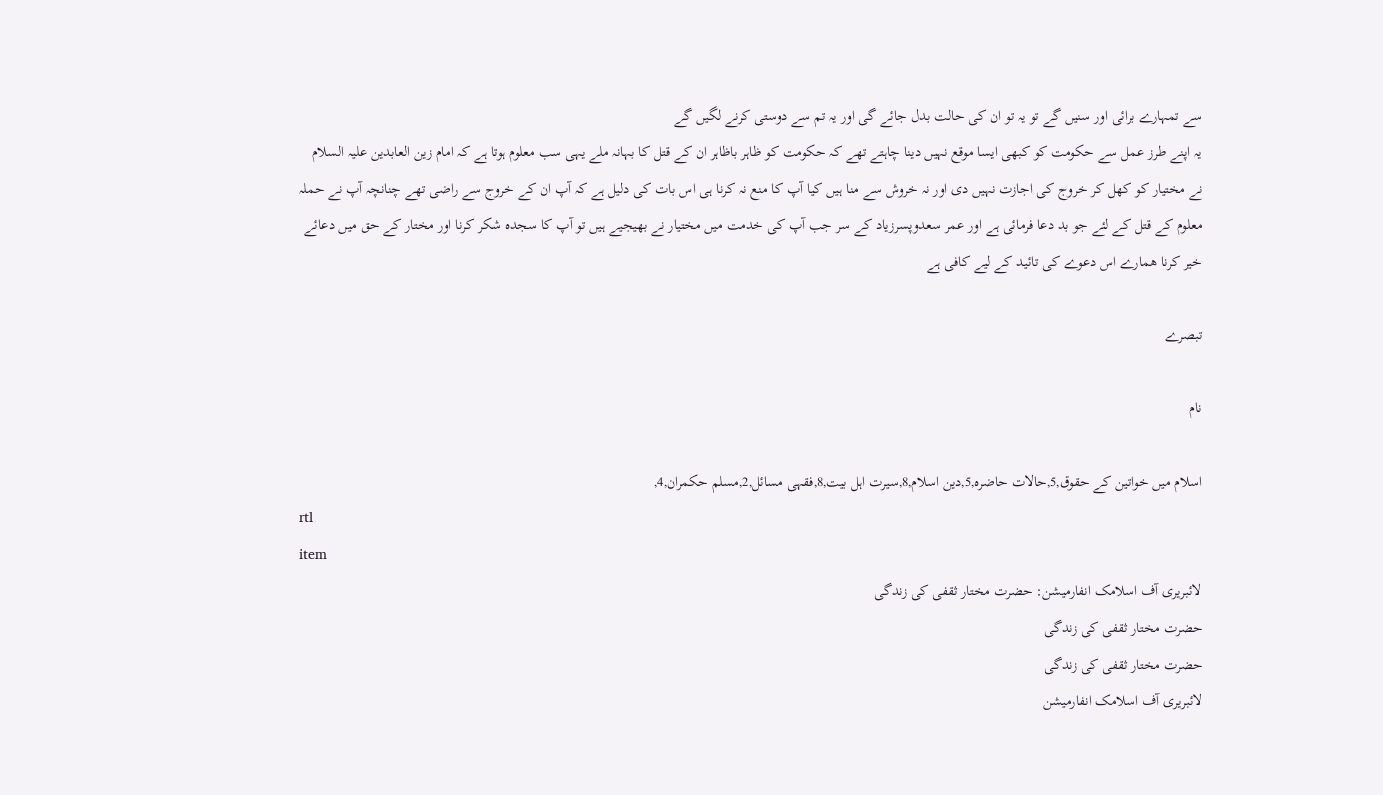سے تمہارے برائی اور سنیں گے تو یہ تو ان کی حالت بدل جائے گی اور یہ تم سے دوستی کرنے لگیں گے
یہ اپنے طرز عمل سے حکومت کو کبھی ایسا موقع نہیں دینا چاہتے تھے کہ حکومت کو ظاہر باظاہر ان کے قتل کا بہانہ ملے یہی سب معلوم ہوتا ہے کہ امام زین العابدین علیہ السلام نے مختیار کو کھل کر خروج کی اجازت نہیں دی اور نہ خروش سے منا ہیں کیا آپ کا منع نہ کرنا ہی اس بات کی دلیل ہے کہ آپ ان کے خروج سے راضی تھے چنانچہ آپ نے حملہ معلوم کے قتل کے لئے جو بد دعا فرمائی ہے اور عمر سعدوپسرزیاد کے سر جب آپ کی خدمت میں مختیار نے بھیجیے ہیں تو آپ کا سجدہ شکر کرنا اور مختار کے حق میں دعائے خیر کرنا ھمارے اس دعوے کی تائید کے لیے کافی ہے

تبصرے

نام

اسلام میں خواتین کے حقوق,5,حالات حاضرہ,5,دین اسلام,8,سیرت اہل بیت,8,فقہی مسائل,2,مسلم حکمران,4,
rtl
item
لائبریری آف اسلامک انفارمیشن: حضرت مختار ثقفی کی زندگی
حضرت مختار ثقفی کی زندگی
حضرت مختار ثقفی کی زندگی
لائبریری آف اسلامک انفارمیشن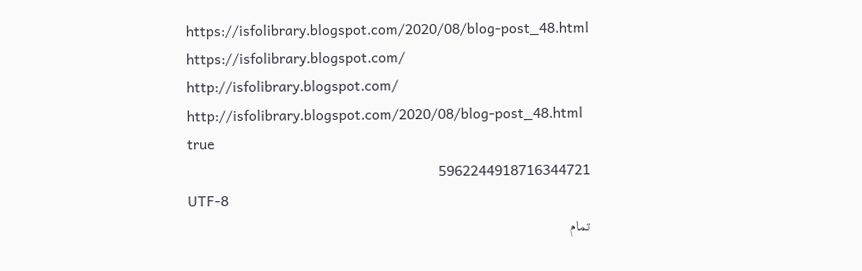https://isfolibrary.blogspot.com/2020/08/blog-post_48.html
https://isfolibrary.blogspot.com/
http://isfolibrary.blogspot.com/
http://isfolibrary.blogspot.com/2020/08/blog-post_48.html
true
5962244918716344721
UTF-8
تمام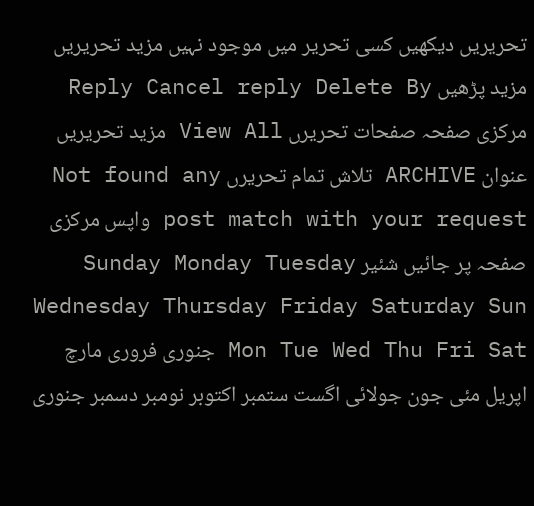تحریریں دیکھیں کسی تحریر میں موجود نہیں مزید تحریریں مزید پڑھیں Reply Cancel reply Delete By مرکزی صفحہ صفحات تحریرں View All مزید تحریریں عنوان ARCHIVE تلاش تمام تحریرں Not found any post match with your request واپس مرکزی صفحہ پر جائیں شئیر Sunday Monday Tuesday Wednesday Thursday Friday Saturday Sun Mon Tue Wed Thu Fri Sat جنوری فروری مارچ اپریل مئی جون جولائی اگست ستمبر اکتوبر نومبر دسمبر جنوری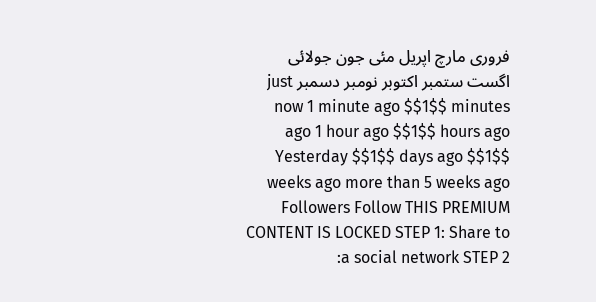فروری مارچ اپریل مئی جون جولائی اگست ستمبر اکتوبر نومبر دسمبر just now 1 minute ago $$1$$ minutes ago 1 hour ago $$1$$ hours ago Yesterday $$1$$ days ago $$1$$ weeks ago more than 5 weeks ago Followers Follow THIS PREMIUM CONTENT IS LOCKED STEP 1: Share to a social network STEP 2: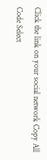Click the link on your social network Copy All Code Select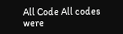All Code All codes were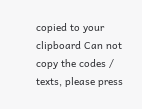copied to your clipboard Can not copy the codes / texts, please press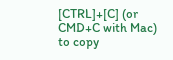[CTRL]+[C] (or CMD+C with Mac) to copy